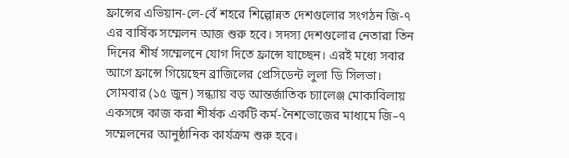ফ্রান্সের এভিয়ান-লে-বেঁ শহরে শিল্পোন্নত দেশগুলোর সংগঠন জি-৭ এর বার্ষিক সম্মেলন আজ শুরু হবে। সদস্য দেশগুলোর নেতারা তিন দিনের শীর্ষ সম্মেলনে যোগ দিতে ফ্রান্সে যাচ্ছেন। এরই মধ্যে সবার আগে ফ্রান্সে গিয়েছেন ব্রাজিলের প্রেসিডেন্ট লুলা ডি সিলভা।
সোমবার (১৫ জুন) সন্ধ্যায় বড় আন্তর্জাতিক চ্যালেঞ্জ মোকাবিলায় একসঙ্গে কাজ করা শীর্ষক একটি কর্ম-নৈশভোজের মাধ্যমে জি–৭ সম্মেলনের আনুষ্ঠানিক কার্যক্রম শুরু হবে।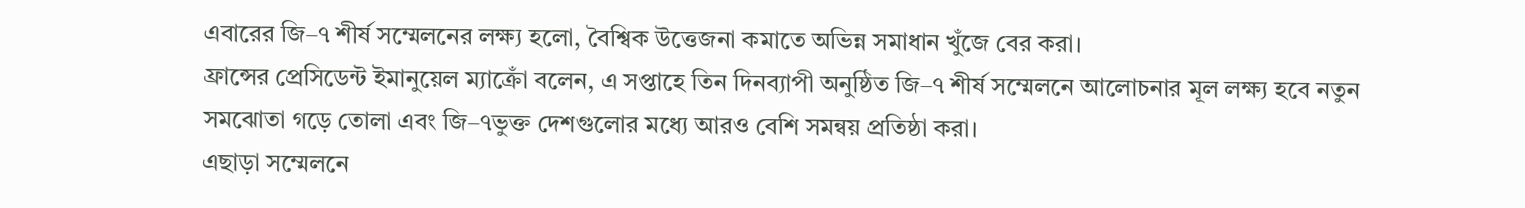এবারের জি–৭ শীর্ষ সম্মেলনের লক্ষ্য হলো, বৈশ্বিক উত্তেজনা কমাতে অভিন্ন সমাধান খুঁজে বের করা।
ফ্রান্সের প্রেসিডেন্ট ইমানুয়েল ম্যাক্রোঁ বলেন, এ সপ্তাহে তিন দিনব্যাপী অনুষ্ঠিত জি–৭ শীর্ষ সম্মেলনে আলোচনার মূল লক্ষ্য হবে নতুন সমঝোতা গড়ে তোলা এবং জি–৭ভুক্ত দেশগুলোর মধ্যে আরও বেশি সমন্বয় প্রতিষ্ঠা করা।
এছাড়া সম্মেলনে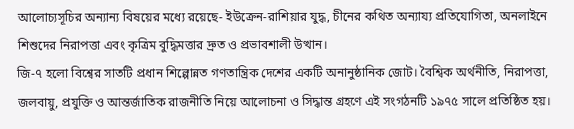আলোচ্যসূচির অন্যান্য বিষয়ের মধ্যে রয়েছে- ইউক্রেন-রাশিয়ার যুদ্ধ, চীনের কথিত অন্যায্য প্রতিযোগিতা, অনলাইনে শিশুদের নিরাপত্তা এবং কৃত্রিম বুদ্ধিমত্তার দ্রুত ও প্রভাবশালী উত্থান।
জি-৭ হলো বিশ্বের সাতটি প্রধান শিল্পোন্নত গণতান্ত্রিক দেশের একটি অনানুষ্ঠানিক জোট। বৈশ্বিক অর্থনীতি, নিরাপত্তা, জলবায়ু, প্রযুক্তি ও আন্তর্জাতিক রাজনীতি নিয়ে আলোচনা ও সিদ্ধান্ত গ্রহণে এই সংগঠনটি ১৯৭৫ সালে প্রতিষ্ঠিত হয়।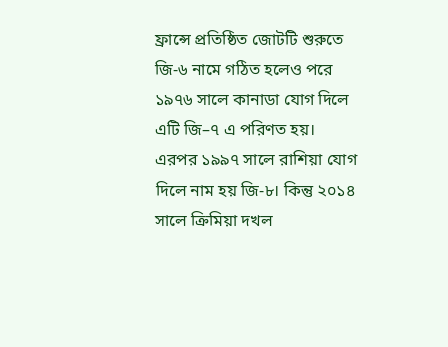ফ্রান্সে প্রতিষ্ঠিত জোটটি শুরুতে জি-৬ নামে গঠিত হলেও পরে ১৯৭৬ সালে কানাডা যোগ দিলে এটি জি–৭ এ পরিণত হয়। এরপর ১৯৯৭ সালে রাশিয়া যোগ দিলে নাম হয় জি-৮। কিন্তু ২০১৪ সালে ক্রিমিয়া দখল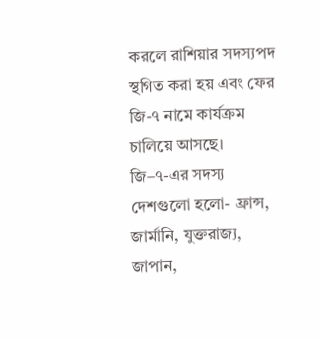করলে রাশিয়ার সদস্যপদ স্থগিত করা হয় এবং ফের জি-৭ নামে কার্যক্রম চালিয়ে আসছে।
জি–৭-এর সদস্য দেশগুলো হলো- ফ্রান্স, জার্মানি, যুক্তরাজ্য, জাপান,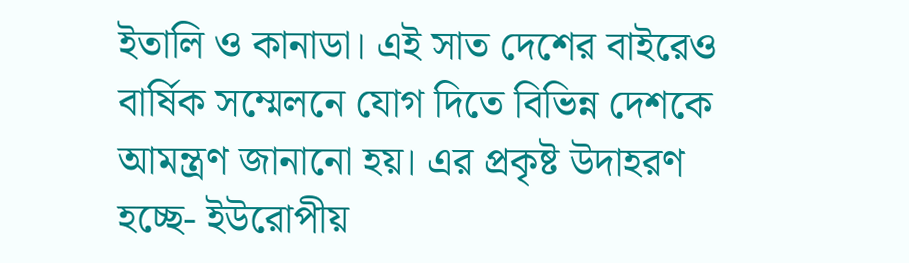ইতালি ও কানাডা। এই সাত দেশের বাইরেও বার্ষিক সম্মেলনে যোগ দিতে বিভিন্ন দেশকে আমন্ত্রণ জানানো হয়। এর প্রকৃষ্ট উদাহরণ হচ্ছে- ইউরোপীয়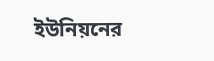ইউনিয়নের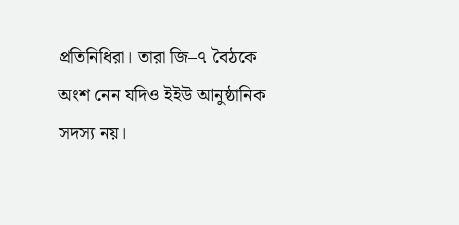প্রতিনিধিরা। তারা জি–৭ বৈঠকে অংশ নেন যদিও ইইউ আনুষ্ঠানিক সদস্য নয়।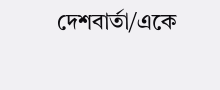দেশবার্তা/একে